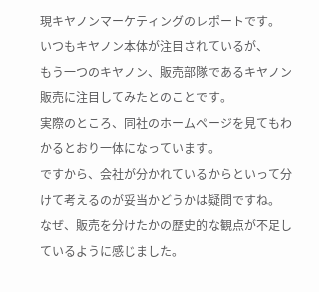現キヤノンマーケティングのレポートです。
いつもキヤノン本体が注目されているが、
もう一つのキヤノン、販売部隊であるキヤノン販売に注目してみたとのことです。
実際のところ、同社のホームページを見てもわかるとおり一体になっています。
ですから、会社が分かれているからといって分けて考えるのが妥当かどうかは疑問ですね。
なぜ、販売を分けたかの歴史的な観点が不足しているように感じました。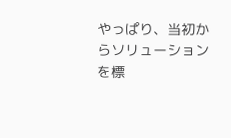やっぱり、当初からソリューションを標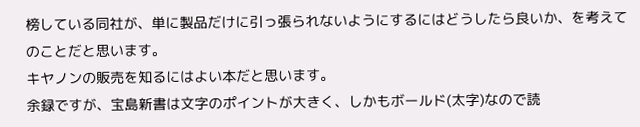榜している同社が、単に製品だけに引っ張られないようにするにはどうしたら良いか、を考えてのことだと思います。
キヤノンの販売を知るにはよい本だと思います。
余録ですが、宝島新書は文字のポイントが大きく、しかもボールド(太字)なので読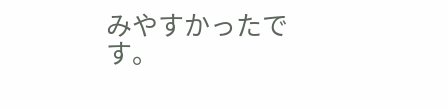みやすかったです。